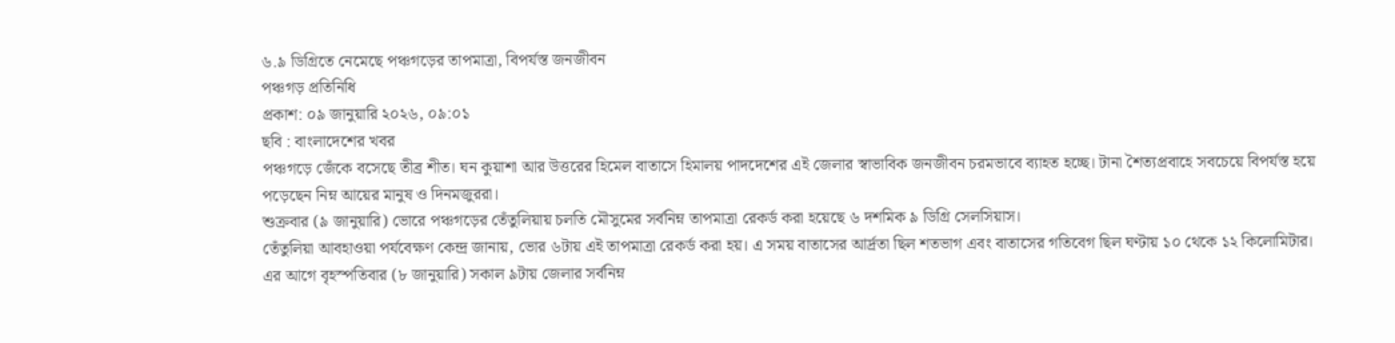৬.৯ ডিগ্রিতে নেমেছে পঞ্চগড়ের তাপমাত্রা, বিপর্যস্ত জনজীবন
পঞ্চগড় প্রতিনিধি
প্রকাশ: ০৯ জানুয়ারি ২০২৬, ০৯:০১
ছবি : বাংলাদেশের খবর
পঞ্চগড়ে জেঁকে বসেছে তীব্র শীত। ঘন কুয়াশা আর উত্তরের হিমেল বাতাসে হিমালয় পাদদেশের এই জেলার স্বাভাবিক জনজীবন চরমভাবে ব্যাহত হচ্ছে। টানা শৈত্যপ্রবাহে সবচেয়ে বিপর্যস্ত হয়ে পড়েছেন নিম্ন আয়ের মানুষ ও দিনমজুররা।
শুক্রবার (৯ জানুয়ারি) ভোরে পঞ্চগড়ের তেঁতুলিয়ায় চলতি মৌসুমের সর্বনিম্ন তাপমাত্রা রেকর্ড করা হয়েছে ৬ দশমিক ৯ ডিগ্রি সেলসিয়াস।
তেঁতুলিয়া আবহাওয়া পর্যবেক্ষণ কেন্দ্র জানায়, ভোর ৬টায় এই তাপমাত্রা রেকর্ড করা হয়। এ সময় বাতাসের আর্দ্রতা ছিল শতভাগ এবং বাতাসের গতিবেগ ছিল ঘণ্টায় ১০ থেকে ১২ কিলোমিটার।
এর আগে বৃহস্পতিবার (৮ জানুয়ারি) সকাল ৯টায় জেলার সর্বনিম্ন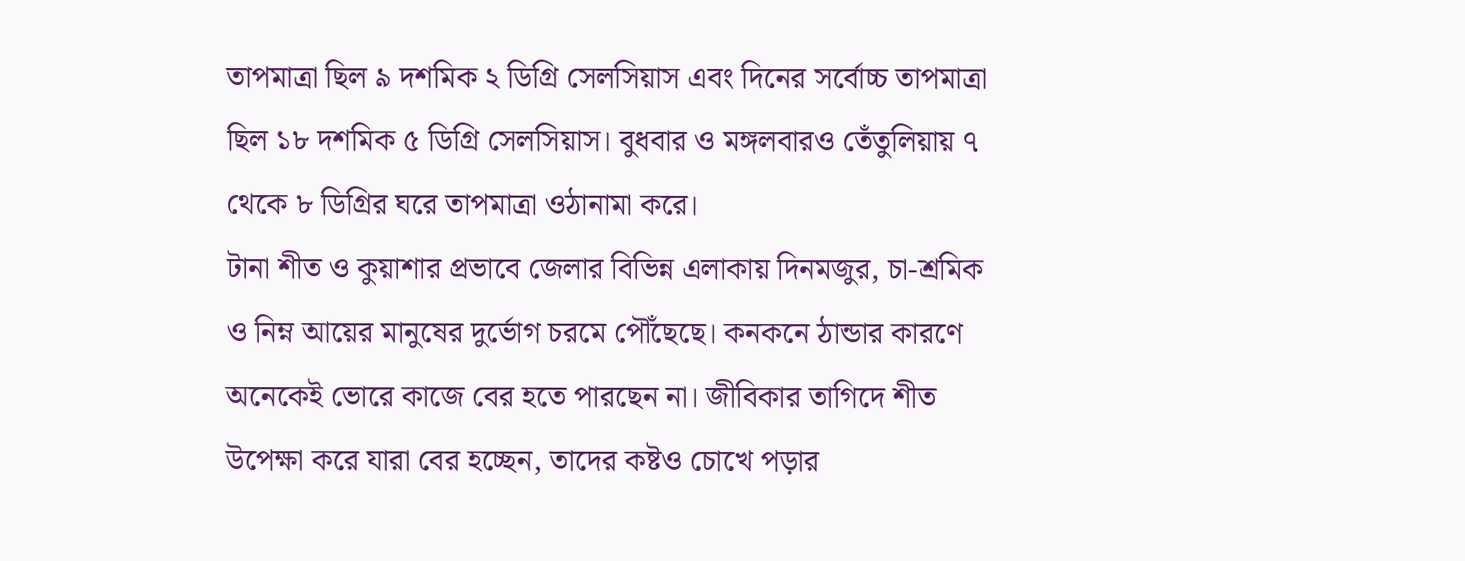তাপমাত্রা ছিল ৯ দশমিক ২ ডিগ্রি সেলসিয়াস এবং দিনের সর্বোচ্চ তাপমাত্রা ছিল ১৮ দশমিক ৫ ডিগ্রি সেলসিয়াস। বুধবার ও মঙ্গলবারও তেঁতুলিয়ায় ৭ থেকে ৮ ডিগ্রির ঘরে তাপমাত্রা ওঠানামা করে।
টানা শীত ও কুয়াশার প্রভাবে জেলার বিভিন্ন এলাকায় দিনমজুর, চা-শ্রমিক ও নিম্ন আয়ের মানুষের দুর্ভোগ চরমে পৌঁছেছে। কনকনে ঠান্ডার কারণে অনেকেই ভোরে কাজে বের হতে পারছেন না। জীবিকার তাগিদে শীত উপেক্ষা করে যারা বের হচ্ছেন, তাদের কষ্টও চোখে পড়ার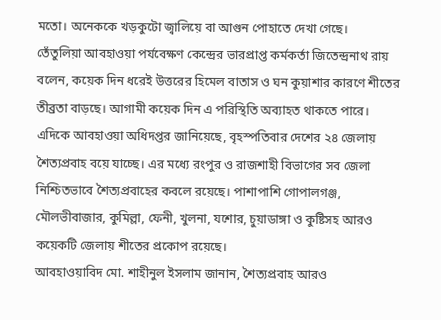মতো। অনেককে খড়কুটো জ্বালিয়ে বা আগুন পোহাতে দেখা গেছে।
তেঁতুলিয়া আবহাওয়া পর্যবেক্ষণ কেন্দ্রের ভারপ্রাপ্ত কর্মকর্তা জিতেন্দ্রনাথ রায় বলেন, কয়েক দিন ধরেই উত্তরের হিমেল বাতাস ও ঘন কুয়াশার কারণে শীতের তীব্রতা বাড়ছে। আগামী কয়েক দিন এ পরিস্থিতি অব্যাহত থাকতে পারে।
এদিকে আবহাওয়া অধিদপ্তর জানিয়েছে, বৃহস্পতিবার দেশের ২৪ জেলায় শৈত্যপ্রবাহ বয়ে যাচ্ছে। এর মধ্যে রংপুর ও রাজশাহী বিভাগের সব জেলা নিশ্চিতভাবে শৈত্যপ্রবাহের কবলে রয়েছে। পাশাপাশি গোপালগঞ্জ, মৌলভীবাজার, কুমিল্লা, ফেনী, খুলনা, যশোর, চুয়াডাঙ্গা ও কুষ্টিসহ আরও কয়েকটি জেলায় শীতের প্রকোপ রয়েছে।
আবহাওয়াবিদ মো. শাহীনুল ইসলাম জানান, শৈত্যপ্রবাহ আরও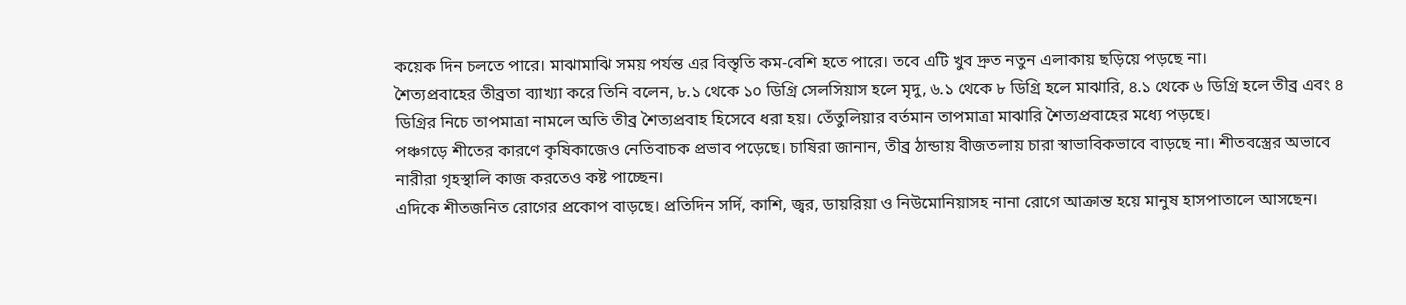কয়েক দিন চলতে পারে। মাঝামাঝি সময় পর্যন্ত এর বিস্তৃতি কম-বেশি হতে পারে। তবে এটি খুব দ্রুত নতুন এলাকায় ছড়িয়ে পড়ছে না।
শৈত্যপ্রবাহের তীব্রতা ব্যাখ্যা করে তিনি বলেন, ৮.১ থেকে ১০ ডিগ্রি সেলসিয়াস হলে মৃদু, ৬.১ থেকে ৮ ডিগ্রি হলে মাঝারি, ৪.১ থেকে ৬ ডিগ্রি হলে তীব্র এবং ৪ ডিগ্রির নিচে তাপমাত্রা নামলে অতি তীব্র শৈত্যপ্রবাহ হিসেবে ধরা হয়। তেঁতুলিয়ার বর্তমান তাপমাত্রা মাঝারি শৈত্যপ্রবাহের মধ্যে পড়ছে।
পঞ্চগড়ে শীতের কারণে কৃষিকাজেও নেতিবাচক প্রভাব পড়েছে। চাষিরা জানান, তীব্র ঠান্ডায় বীজতলায় চারা স্বাভাবিকভাবে বাড়ছে না। শীতবস্ত্রের অভাবে নারীরা গৃহস্থালি কাজ করতেও কষ্ট পাচ্ছেন।
এদিকে শীতজনিত রোগের প্রকোপ বাড়ছে। প্রতিদিন সর্দি, কাশি, জ্বর, ডায়রিয়া ও নিউমোনিয়াসহ নানা রোগে আক্রান্ত হয়ে মানুষ হাসপাতালে আসছেন।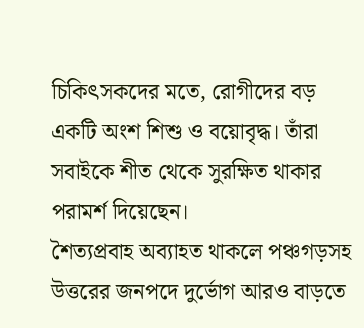চিকিৎসকদের মতে, রোগীদের বড় একটি অংশ শিশু ও বয়োবৃদ্ধ। তাঁরা সবাইকে শীত থেকে সুরক্ষিত থাকার পরামর্শ দিয়েছেন।
শৈত্যপ্রবাহ অব্যাহত থাকলে পঞ্চগড়সহ উত্তরের জনপদে দুর্ভোগ আরও বাড়তে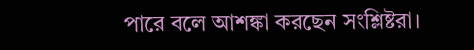পারে বলে আশঙ্কা করছেন সংশ্লিষ্টরা।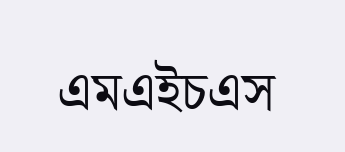এমএইচএস